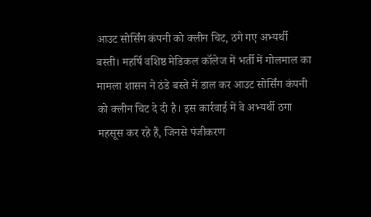आउट सोर्सिंग कंपनी को क्लीन चिट, ठगे गए अभ्यर्थी
बस्ती। महर्षि वशिष्ठ मेडिकल कॉलेज में भर्ती में गोलमाल का मामला शासन ने ठंडे बस्ते में डाल कर आउट सोर्सिंग कंपनी को क्लीन चिट दे दी है। इस कार्रवाई में वे अभ्यर्थी ठगा महसूस कर रहे हैं, जिनसे पंजीकरण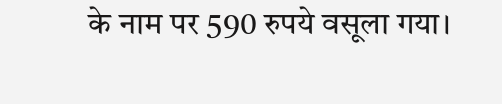के नाम पर 590 रुपये वसूला गया।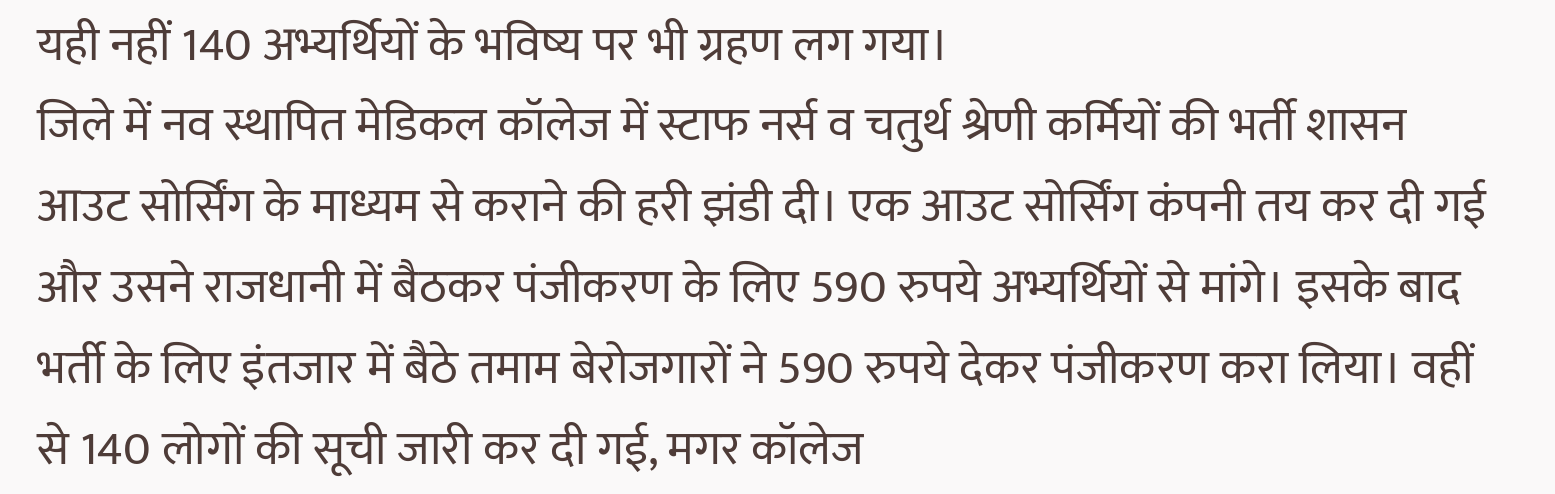यही नहीं 140 अभ्यर्थियों के भविष्य पर भी ग्रहण लग गया।
जिले में नव स्थापित मेडिकल कॉलेज में स्टाफ नर्स व चतुर्थ श्रेणी कर्मियों की भर्ती शासन आउट सोर्सिंग के माध्यम से कराने की हरी झंडी दी। एक आउट सोर्सिंग कंपनी तय कर दी गई और उसने राजधानी में बैठकर पंजीकरण के लिए 590 रुपये अभ्यर्थियों से मांगे। इसके बाद भर्ती के लिए इंतजार में बैठे तमाम बेरोजगारों ने 590 रुपये देकर पंजीकरण करा लिया। वहीं से 140 लोगों की सूची जारी कर दी गई, मगर कॉलेज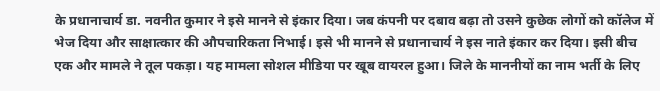के प्रधानाचार्य डा. नवनीत कुमार ने इसे मानने से इंकार दिया। जब कंपनी पर दबाव बढ़ा तो उसने कुछेक लोगों को कॉलेज में भेज दिया और साक्षात्कार की औपचारिकता निभाई। इसे भी मानने से प्रधानाचार्य ने इस नाते इंकार कर दिया। इसी बीच एक और मामले ने तूल पकड़ा। यह मामला सोशल मीडिया पर खूब वायरल हुआ। जिले के माननीयों का नाम भर्ती के लिए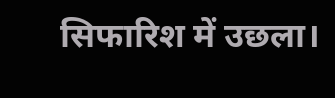सिफारिश में उछला।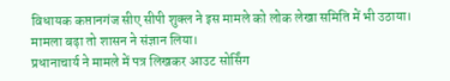विधायक कप्तानगंज सीए सीपी शुक्ल ने इस मामले को लोक लेखा समिति में भी उठाया। मामला बढ़ा तो शासन ने संज्ञान लिया।
प्रधानाचार्य ने मामले में पत्र लिखकर आउट सोर्सिंग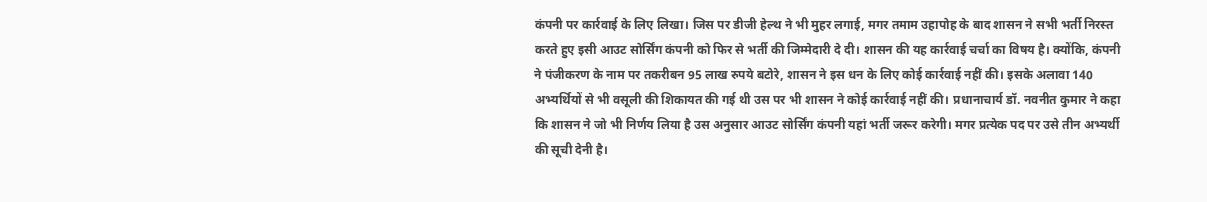कंपनी पर कार्रवाई के लिए लिखा। जिस पर डीजी हेल्थ ने भी मुहर लगाई, मगर तमाम उहापोह के बाद शासन ने सभी भर्ती निरस्त करते हुए इसी आउट सोर्सिंग कंपनी को फिर से भर्ती की जिम्मेदारी दे दी। शासन की यह कार्रवाई चर्चा का विषय है। क्योंकि, कंपनी ने पंजीकरण के नाम पर तकरीबन 95 लाख रुपये बटोरे, शासन ने इस धन के लिए कोई कार्रवाई नहीं की। इसके अलावा 140 अभ्यर्थियों से भी वसूली की शिकायत की गई थी उस पर भी शासन ने कोई कार्रवाई नहीं की। प्रधानाचार्य डॉ. नवनीत कुमार ने कहा कि शासन ने जो भी निर्णय लिया है उस अनुसार आउट सोर्सिंग कंपनी यहां भर्ती जरूर करेगी। मगर प्रत्येक पद पर उसे तीन अभ्यर्थी की सूची देनी है।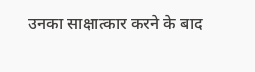उनका साक्षात्कार करने के बाद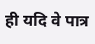ही यदि वे पात्र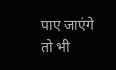पाए जाएंगे तो भी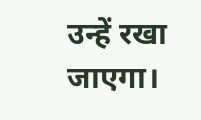उन्हें रखा जाएगा।